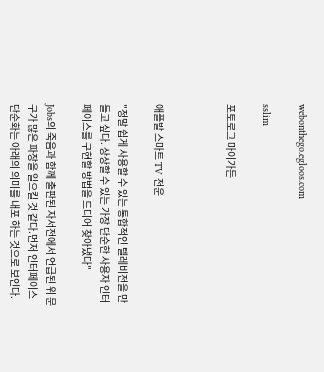webonthego.egloos.com

sslim

포토로그 마이가든



애플발 스마트 TV 전운

"정말 쉽게 사용할 수 있는 통합적인 텔레비전을 만들고 싶다. 상상할 수 있는 가장 단순한 사용자 인터페이스를 구현할 방법을 드디어 찾아냈다"

Jobs의 죽음과 함께 출판된 자서전에서 언급된 위 문구가 많은 파장을 일으킬 것 같다.먼저 인터페이스 단순화는 아래의 의미를 내포 하는 것으로 보인다.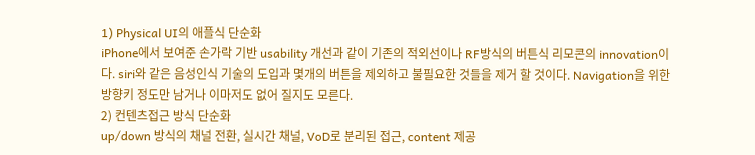1) Physical UI의 애플식 단순화
iPhone에서 보여준 손가락 기반 usability 개선과 같이 기존의 적외선이나 RF방식의 버튼식 리모콘의 innovation이다. siri와 같은 음성인식 기술의 도입과 몇개의 버튼을 제외하고 불필요한 것들을 제거 할 것이다. Navigation을 위한 방향키 정도만 남거나 이마저도 없어 질지도 모른다.
2) 컨텐츠접근 방식 단순화
up/down 방식의 채널 전환, 실시간 채널, VoD로 분리된 접근, content 제공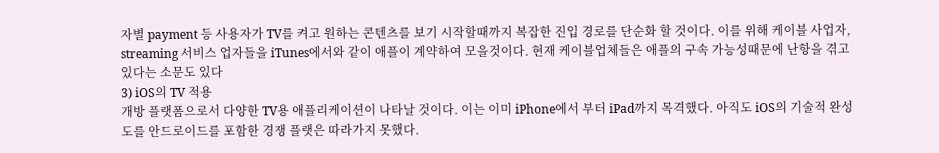자별 payment 등 사용자가 TV를 켜고 원하는 콘텐츠를 보기 시작할때까지 복잡한 진입 경로를 단순화 할 것이다. 이를 위해 케이블 사업자, streaming 서비스 업자들을 iTunes에서와 같이 애플이 계약하여 모을것이다. 현재 케이블업체들은 애플의 구속 가능성때문에 난항을 겪고 있다는 소문도 있다
3) iOS의 TV 적용
개방 플랫폼으로서 다양한 TV용 애플리케이션이 나타날 것이다. 이는 이미 iPhone에서 부터 iPad까지 목격했다. 아직도 iOS의 기술적 완성도를 안드로이드를 포함한 경쟁 플랫은 따라가지 못했다.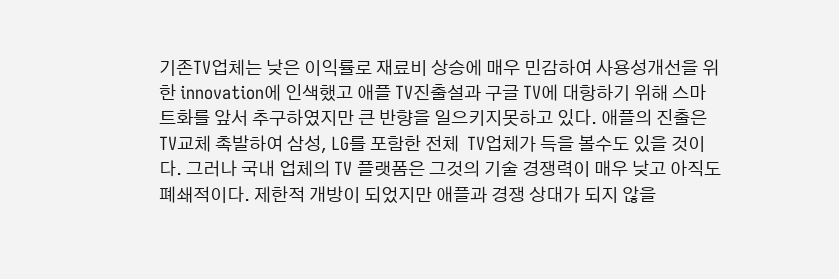기존TV업체는 낮은 이익률로 재료비 상승에 매우 민감하여 사용성개선을 위한 innovation에 인색했고 애플 TV진출설과 구글 TV에 대항하기 위해 스마트화를 앞서 추구하였지만 큰 반향을 일으키지못하고 있다. 애플의 진출은 TV교체 촉발하여 삼성, LG를 포함한 전체  TV업체가 득을 볼수도 있을 것이다. 그러나 국내 업체의 TV 플랫폼은 그것의 기술 경쟁력이 매우 낮고 아직도 폐쇄적이다. 제한적 개방이 되었지만 애플과 경쟁 상대가 되지 않을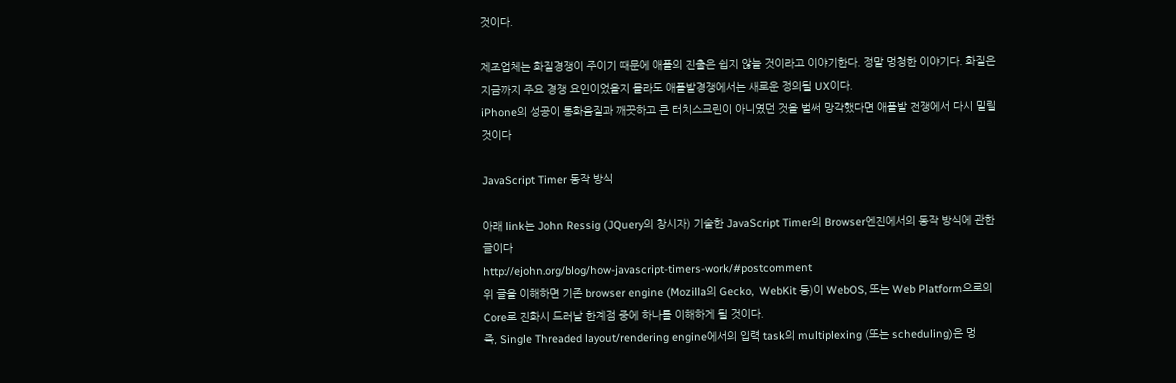것이다.

제조업체는 화질경쟁이 주이기 때문에 애플의 진출은 쉽지 않늘 것이라고 이야기한다. 정말 멍청한 이야기다. 화질은 지금까지 주요 경쟁 요인이었을지 몰라도 애플발경쟁에서는 새로운 정의될 UX이다.
iPhone의 성공이 통화음질과 깨끗하고 큰 터치스크린이 아니였던 것을 벌써 망각했다면 애플발 전쟁에서 다시 밀릴 것이다

JavaScript Timer 동작 방식

아래 link는 John Ressig (JQuery의 창시자) 기술한 JavaScript Timer의 Browser엔진에서의 동작 방식에 관한 글이다
http://ejohn.org/blog/how-javascript-timers-work/#postcomment
위 글을 이해하면 기존 browser engine (Mozilla의 Gecko,  WebKit 등)이 WebOS, 또는 Web Platform으로의 Core로 진화시 드러날 한계점 중에 하나를 이해하게 될 것이다.
즉, Single Threaded layout/rendering engine에서의 입력 task의 multiplexing (또는 scheduling)은 멍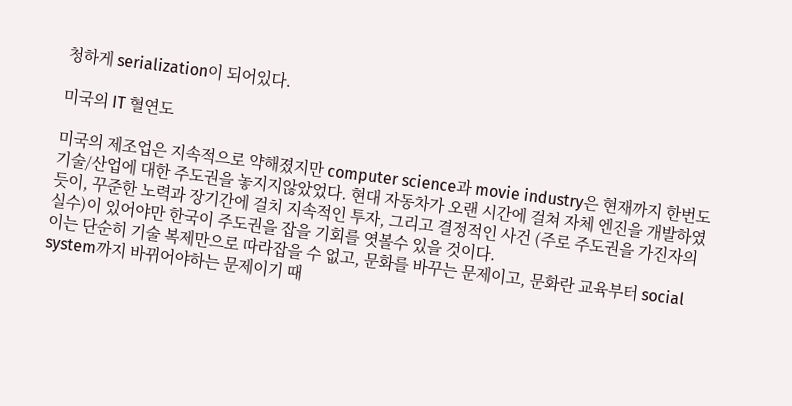청하게 serialization이 되어있다.

미국의 IT 혈연도

미국의 제조업은 지속적으로 약해졌지만 computer science과 movie industry은 현재까지 한번도 기술/산업에 대한 주도권을 놓지지않았었다. 현대 자동차가 오랜 시간에 걸쳐 자체 엔진을 개발하였듯이, 꾸준한 노력과 장기간에 걸치 지속적인 투자, 그리고 결정적인 사건 (주로 주도권을 가진자의 실수)이 있어야만 한국이 주도권을 잡을 기회를 엿볼수 있을 것이다.
이는 단순히 기술 복제만으로 따라잡을 수 없고, 문화를 바꾸는 문제이고, 문화란 교육부터 social system까지 바뀌어야하는 문제이기 때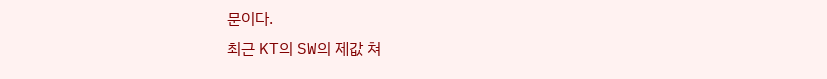문이다.
최근 KT의 SW의 제값 쳐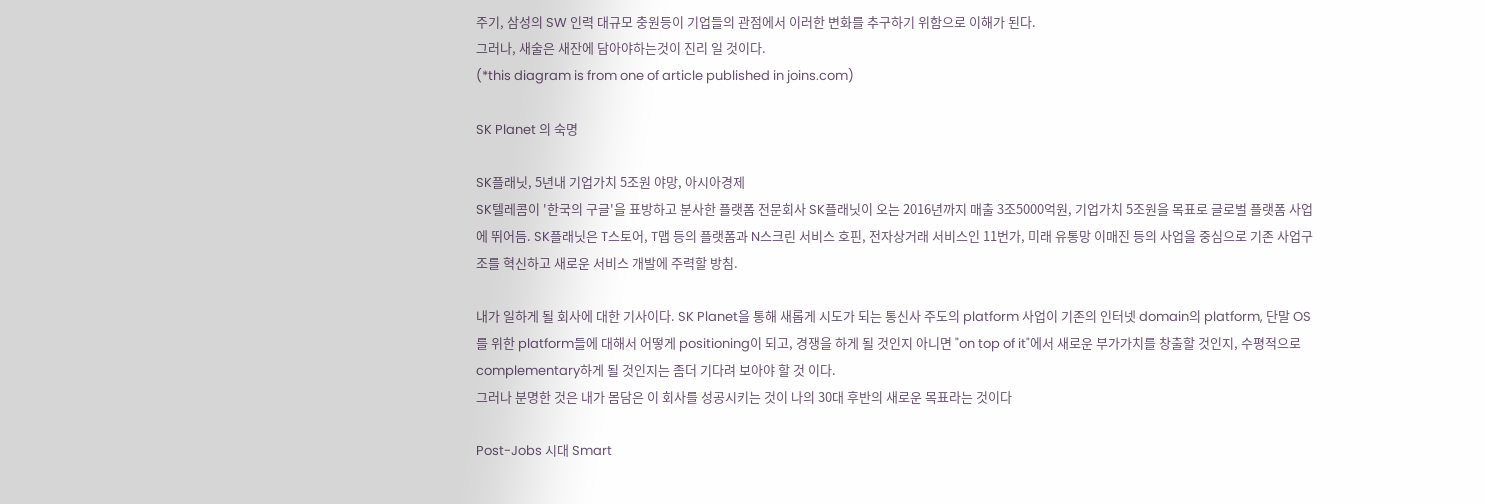주기, 삼성의 SW 인력 대규모 충원등이 기업들의 관점에서 이러한 변화를 추구하기 위함으로 이해가 된다.
그러나, 새술은 새잔에 담아야하는것이 진리 일 것이다.
(*this diagram is from one of article published in joins.com)

SK Planet 의 숙명

SK플래닛, 5년내 기업가치 5조원 야망, 아시아경제
SK텔레콤이 '한국의 구글'을 표방하고 분사한 플랫폼 전문회사 SK플래닛이 오는 2016년까지 매출 3조5000억원, 기업가치 5조원을 목표로 글로벌 플랫폼 사업에 뛰어듬. SK플래닛은 T스토어, T맵 등의 플랫폼과 N스크린 서비스 호핀, 전자상거래 서비스인 11번가, 미래 유통망 이매진 등의 사업을 중심으로 기존 사업구조를 혁신하고 새로운 서비스 개발에 주력할 방침.

내가 일하게 될 회사에 대한 기사이다. SK Planet을 통해 새롭게 시도가 되는 통신사 주도의 platform 사업이 기존의 인터넷 domain의 platform, 단말 OS를 위한 platform들에 대해서 어떻게 positioning이 되고, 경쟁을 하게 될 것인지 아니면 "on top of it"에서 새로운 부가가치를 창출할 것인지, 수평적으로 complementary하게 될 것인지는 좀더 기다려 보아야 할 것 이다.
그러나 분명한 것은 내가 몸담은 이 회사를 성공시키는 것이 나의 30대 후반의 새로운 목표라는 것이다

Post-Jobs 시대 Smart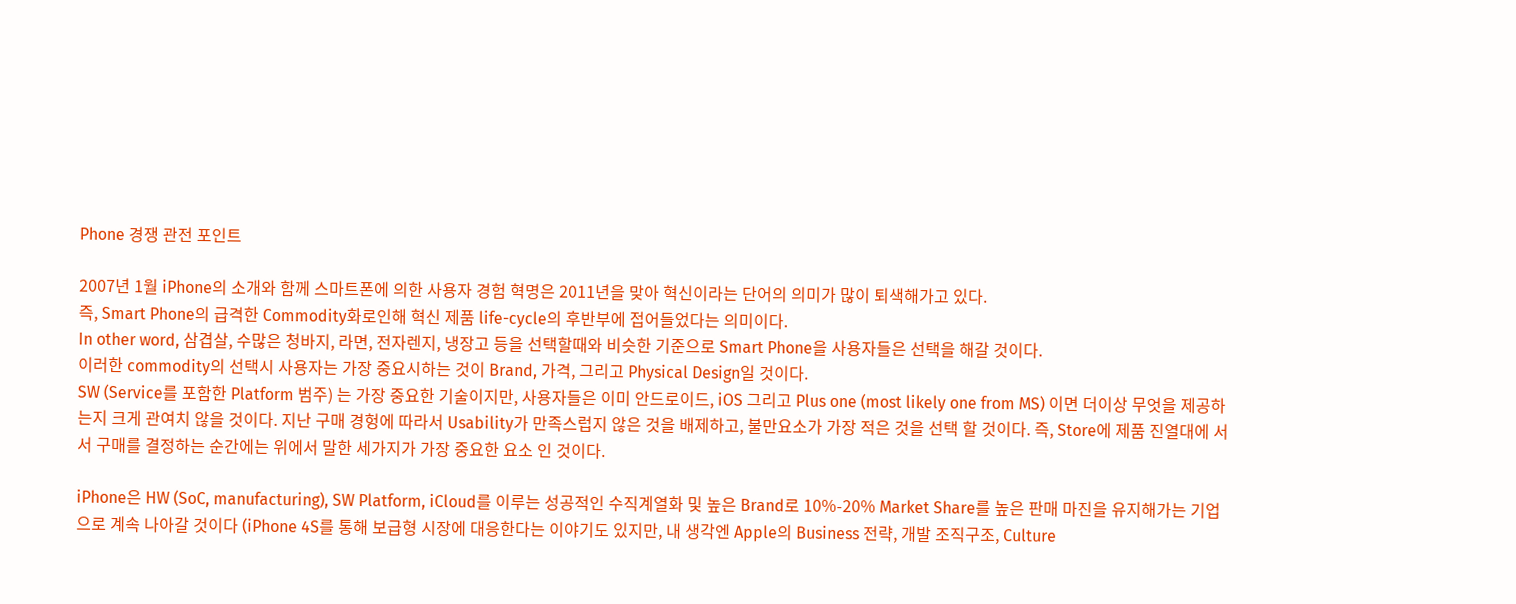Phone 경쟁 관전 포인트

2007년 1월 iPhone의 소개와 함께 스마트폰에 의한 사용자 경험 혁명은 2011년을 맞아 혁신이라는 단어의 의미가 많이 퇴색해가고 있다.
즉, Smart Phone의 급격한 Commodity화로인해 혁신 제품 life-cycle의 후반부에 접어들었다는 의미이다.
In other word, 삼겹살, 수많은 청바지, 라면, 전자렌지, 냉장고 등을 선택할때와 비슷한 기준으로 Smart Phone을 사용자들은 선택을 해갈 것이다.
이러한 commodity의 선택시 사용자는 가장 중요시하는 것이 Brand, 가격, 그리고 Physical Design일 것이다.
SW (Service를 포함한 Platform 범주) 는 가장 중요한 기술이지만, 사용자들은 이미 안드로이드, iOS 그리고 Plus one (most likely one from MS) 이면 더이상 무엇을 제공하는지 크게 관여치 않을 것이다. 지난 구매 경헝에 따라서 Usability가 만족스럽지 않은 것을 배제하고, 불만요소가 가장 적은 것을 선택 할 것이다. 즉, Store에 제품 진열대에 서서 구매를 결정하는 순간에는 위에서 말한 세가지가 가장 중요한 요소 인 것이다.

iPhone은 HW (SoC, manufacturing), SW Platform, iCloud를 이루는 성공적인 수직계열화 및 높은 Brand로 10%-20% Market Share를 높은 판매 마진을 유지해가는 기업으로 계속 나아갈 것이다 (iPhone 4S를 통해 보급형 시장에 대응한다는 이야기도 있지만, 내 생각엔 Apple의 Business 전략, 개발 조직구조, Culture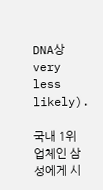DNA상 very less likely).

국내 1위 업체인 삼성에게 시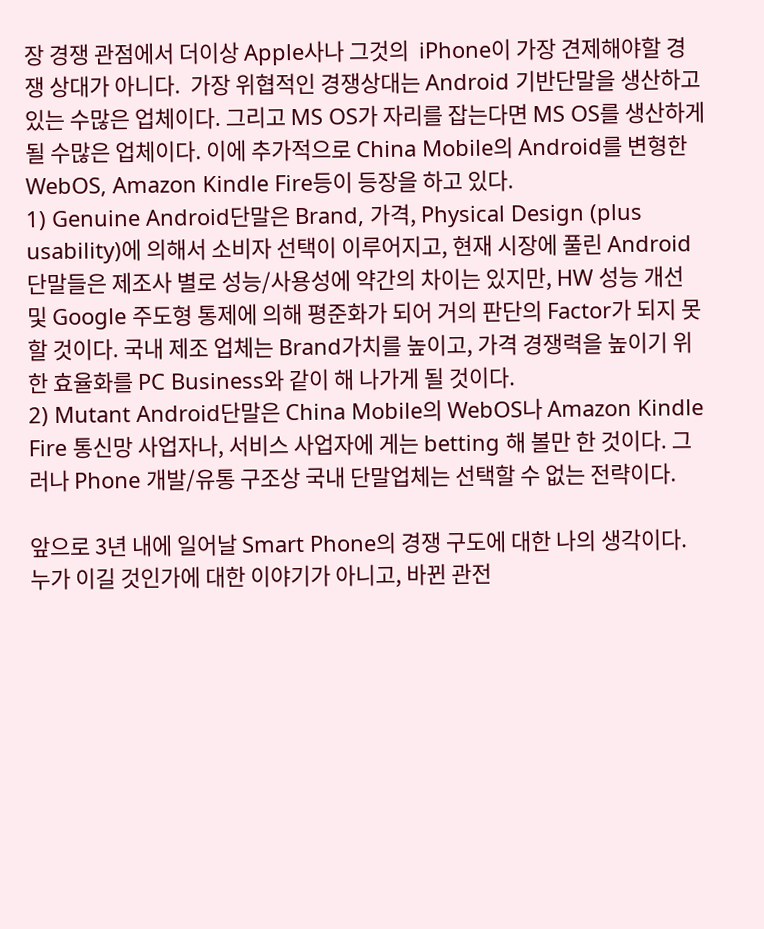장 경쟁 관점에서 더이상 Apple사나 그것의  iPhone이 가장 견제해야할 경쟁 상대가 아니다.  가장 위협적인 경쟁상대는 Android 기반단말을 생산하고 있는 수많은 업체이다. 그리고 MS OS가 자리를 잡는다면 MS OS를 생산하게될 수많은 업체이다. 이에 추가적으로 China Mobile의 Android를 변형한 WebOS, Amazon Kindle Fire등이 등장을 하고 있다.
1) Genuine Android단말은 Brand, 가격, Physical Design (plus usability)에 의해서 소비자 선택이 이루어지고, 현재 시장에 풀린 Android 단말들은 제조사 별로 성능/사용성에 약간의 차이는 있지만, HW 성능 개선 및 Google 주도형 통제에 의해 평준화가 되어 거의 판단의 Factor가 되지 못할 것이다. 국내 제조 업체는 Brand가치를 높이고, 가격 경쟁력을 높이기 위한 효율화를 PC Business와 같이 해 나가게 될 것이다.
2) Mutant Android단말은 China Mobile의 WebOS나 Amazon Kindle Fire 통신망 사업자나, 서비스 사업자에 게는 betting 해 볼만 한 것이다. 그러나 Phone 개발/유통 구조상 국내 단말업체는 선택할 수 없는 전략이다.

앞으로 3년 내에 일어날 Smart Phone의 경쟁 구도에 대한 나의 생각이다. 누가 이길 것인가에 대한 이야기가 아니고, 바뀐 관전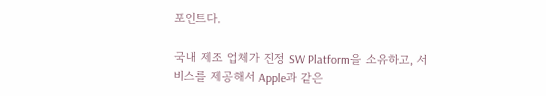포인트다.

국내 제조 업체가 진정 SW Platform을 소유하고, 서비스를 제공해서 Apple과 같은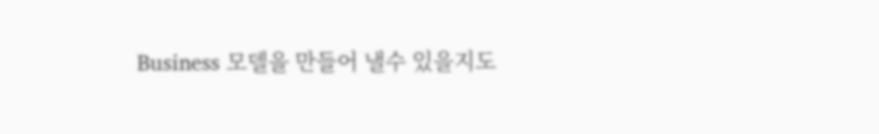Business 모델을 만들어 낼수 있을지도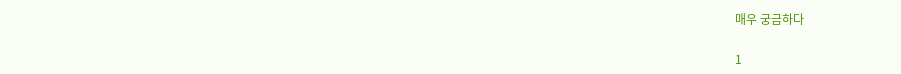매우 궁금하다

1